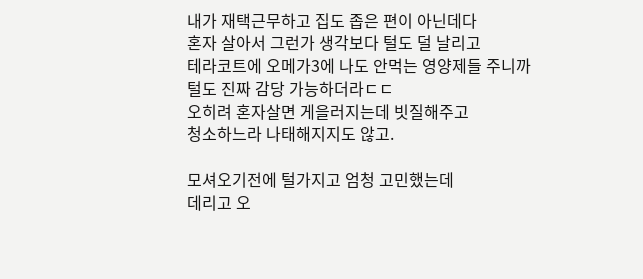내가 재택근무하고 집도 좁은 편이 아닌데다
혼자 살아서 그런가 생각보다 털도 덜 날리고
테라코트에 오메가3에 나도 안먹는 영양제들 주니까
털도 진짜 감당 가능하더라ㄷㄷ
오히려 혼자살면 게을러지는데 빗질해주고
청소하느라 나태해지지도 않고.

모셔오기전에 털가지고 엄청 고민했는데
데리고 오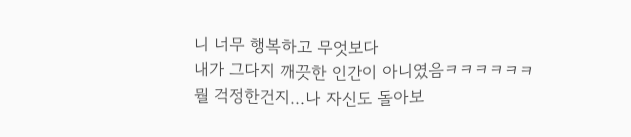니 너무 행복하고 무엇보다
내가 그다지 깨끗한 인간이 아니였음ㅋㅋㅋㅋㅋㅋ
뭘 걱정한건지...나 자신도 돌아보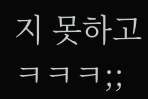지 못하고ㅋㅋㅋ;;